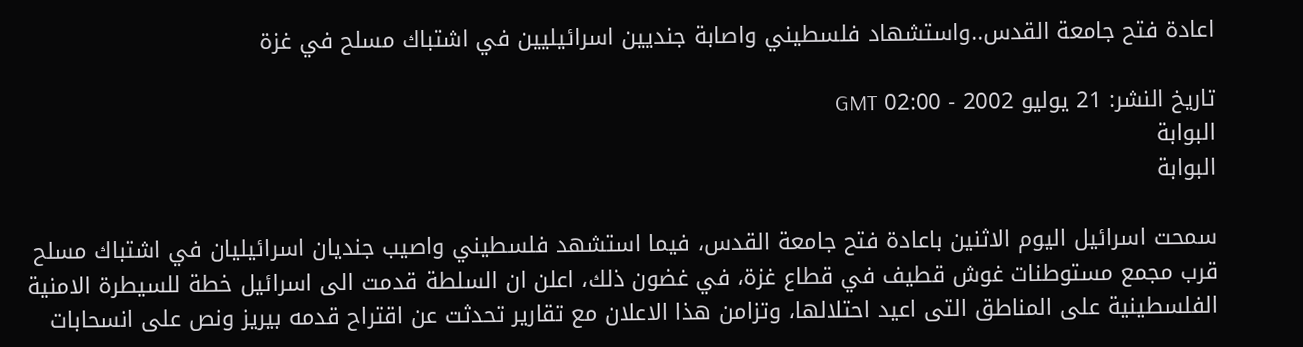اعادة فتح جامعة القدس..واستشهاد فلسطيني واصابة جنديين اسرائيليين في اشتباك مسلح في غزة

تاريخ النشر: 21 يوليو 2002 - 02:00 GMT
البوابة
البوابة

سمحت اسرائيل اليوم الاثنين باعادة فتح جامعة القدس، فيما استشهد فلسطيني واصيب جنديان اسرائيليان في اشتباك مسلح قرب مجمع مستوطنات غوش قطيف في قطاع غزة، في غضون ذلك، اعلن ان السلطة قدمت الى اسرائيل خطة للسيطرة الامنية الفلسطينية على المناطق التى اعيد احتلالها، وتزامن هذا الاعلان مع تقارير تحدثت عن اقتراح قدمه بيريز ونص على انسحابات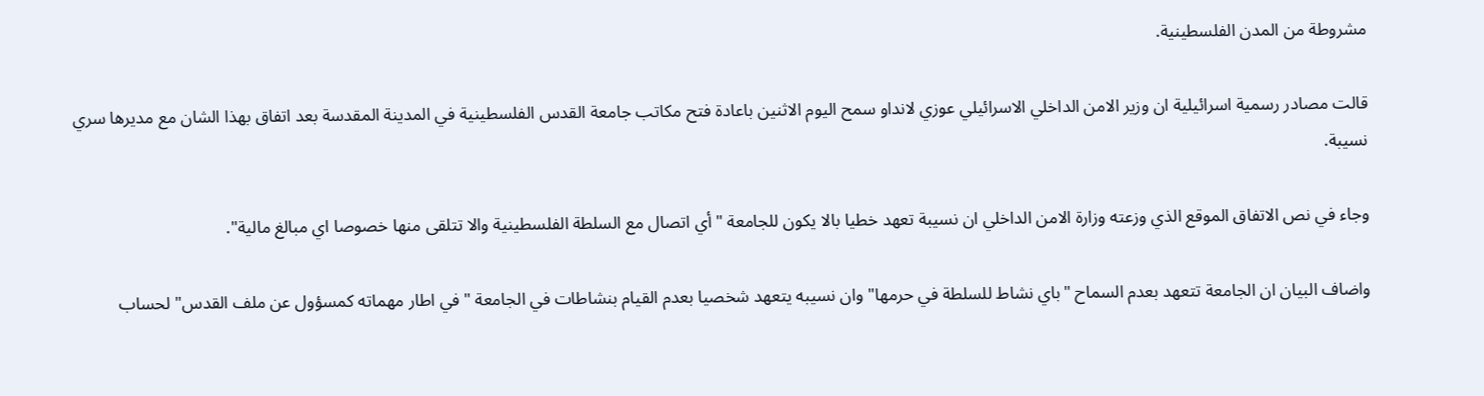مشروطة من المدن الفلسطينية.

قالت مصادر رسمية اسرائيلية ان وزير الامن الداخلي الاسرائيلي عوزي لانداو سمح اليوم الاثنين باعادة فتح مكاتب جامعة القدس الفلسطينية في المدينة المقدسة بعد اتفاق بهذا الشان مع مديرها سري نسيبة.

وجاء في نص الاتفاق الموقع الذي وزعته وزارة الامن الداخلي ان نسيبة تعهد خطيا بالا يكون للجامعة " أي اتصال مع السلطة الفلسطينية والا تتلقى منها خصوصا اي مبالغ مالية".

واضاف البيان ان الجامعة تتعهد بعدم السماح "باي نشاط للسلطة في حرمها" وان نسيبه يتعهد شخصيا بعدم القيام بنشاطات في الجامعة "في اطار مهماته كمسؤول عن ملف القدس" لحساب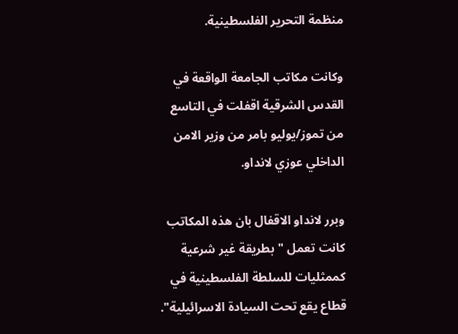منظمة التحرير الفلسطينية.

وكانت مكاتب الجامعة الواقعة في القدس الشرقية اقفلت في التاسع من تموز/يوليو بامر من وزير الامن الداخلي عوزي لانداو.

وبرر لانداو الاقفال بان هذه المكاتب كانت تعمل "بطريقة غير شرعية كممثليات للسلطة الفلسطينية في قطاع يقع تحت السيادة الاسرائيلية".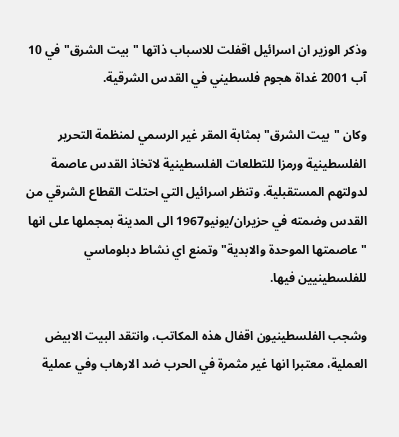وذكر الوزير ان اسرائيل اقفلت للاسباب ذاتها "بيت الشرق" في 10 آب 2001 غداة هجوم فلسطيني في القدس الشرقية.

وكان "بيت الشرق" بمثابة المقر غير الرسمي لمنظمة التحرير الفلسطينية ورمزا للتطلعات الفلسطينية لاتخاذ القدس عاصمة لدولتهم المستقبلية. وتنظر اسرائيل التي احتلت القطاع الشرقي من القدس وضمته في حزيران/يونيو1967 الى المدينة بمجملها على انها "عاصمتها الموحدة والابدية" وتمنع اي نشاط دبلوماسي للفلسطينيين فيها.

وشجب الفلسطينيون اقفال هذه المكاتب، وانتقد البيت الابيض العملية، معتبرا انها غير مثمرة في الحرب ضد الارهاب وفي عملية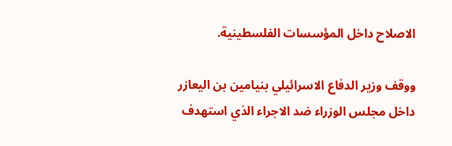الاصلاح داخل المؤسسات الفلسطينية.

ووقف وزير الدفاع الاسرائيلي بنيامين بن اليعازر داخل مجلس الوزراء ضد الاجراء الذي استهدف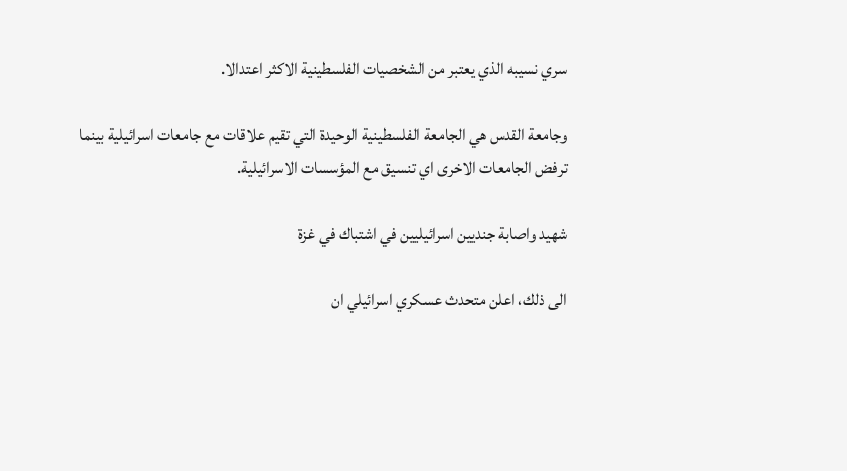سري نسيبه الذي يعتبر من الشخصيات الفلسطينية الاكثر اعتدالا.

وجامعة القدس هي الجامعة الفلسطينية الوحيدة التي تقيم علاقات مع جامعات اسرائيلية بينما ترفض الجامعات الاخرى اي تنسيق مع المؤسسات الاسرائيلية.

شهيد واصابة جنديين اسرائيليين في اشتباك في غزة

الى ذلك، اعلن متحدث عسكري اسرائيلي ان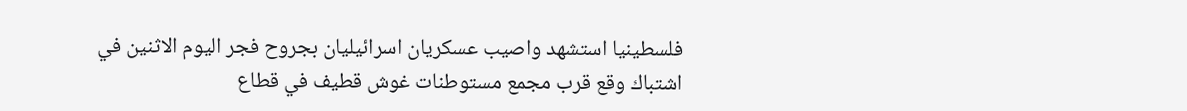فلسطينيا استشهد واصيب عسكريان اسرائيليان بجروح فجر اليوم الاثنين في اشتباك وقع قرب مجمع مستوطنات غوش قطيف في قطاع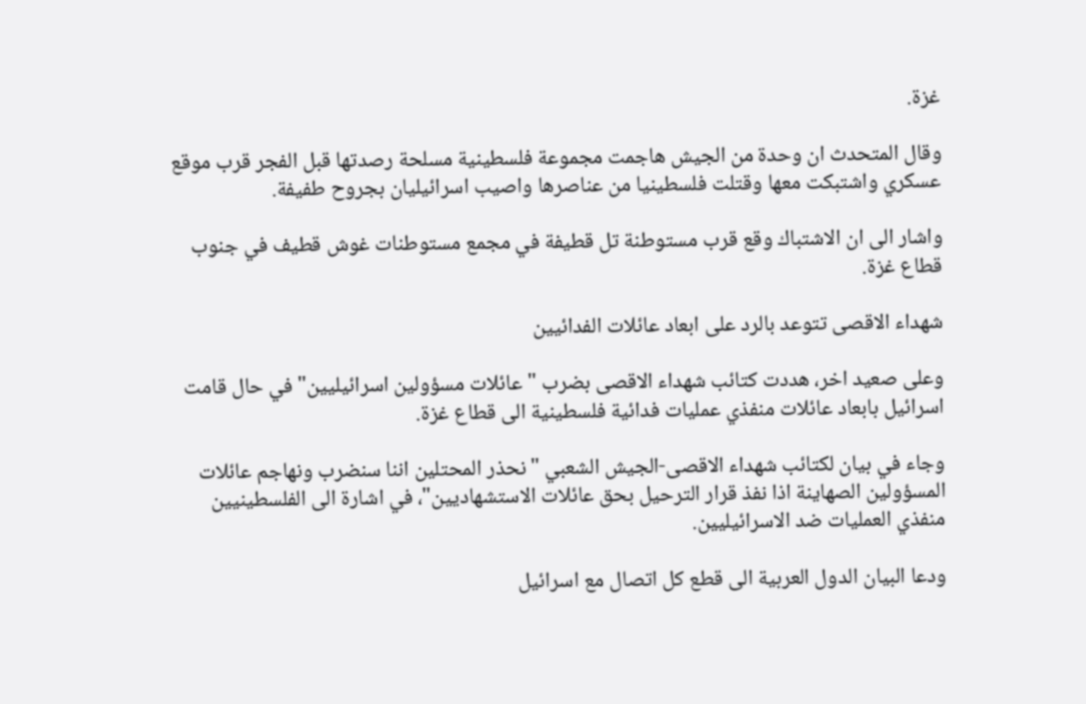غزة.

وقال المتحدث ان وحدة من الجيش هاجمت مجموعة فلسطينية مسلحة رصدتها قبل الفجر قرب موقع عسكري واشتبكت معها وقتلت فلسطينيا من عناصرها واصيب اسرائيليان بجروح طفيفة.

واشار الى ان الاشتباك وقع قرب مستوطنة تل قطيفة في مجمع مستوطنات غوش قطيف في جنوب قطاع غزة.

شهداء الاقصى تتوعد بالرد على ابعاد عائلات الفدائيين

وعلى صعيد اخر، هددت كتائب شهداء الاقصى بضرب "عائلات مسؤولين اسرائيليين" في حال قامت اسرائيل بابعاد عائلات منفذي عمليات فدائية فلسطينية الى قطاع غزة.

وجاء في بيان لكتائب شهداء الاقصى-الجيش الشعبي "نحذر المحتلين اننا سنضرب ونهاجم عائلات المسؤولين الصهاينة اذا نفذ قرار الترحيل بحق عائلات الاستشهاديين"، في اشارة الى الفلسطينيين منفذي العمليات ضد الاسرائيليين.

ودعا البيان الدول العربية الى قطع كل اتصال مع اسرائيل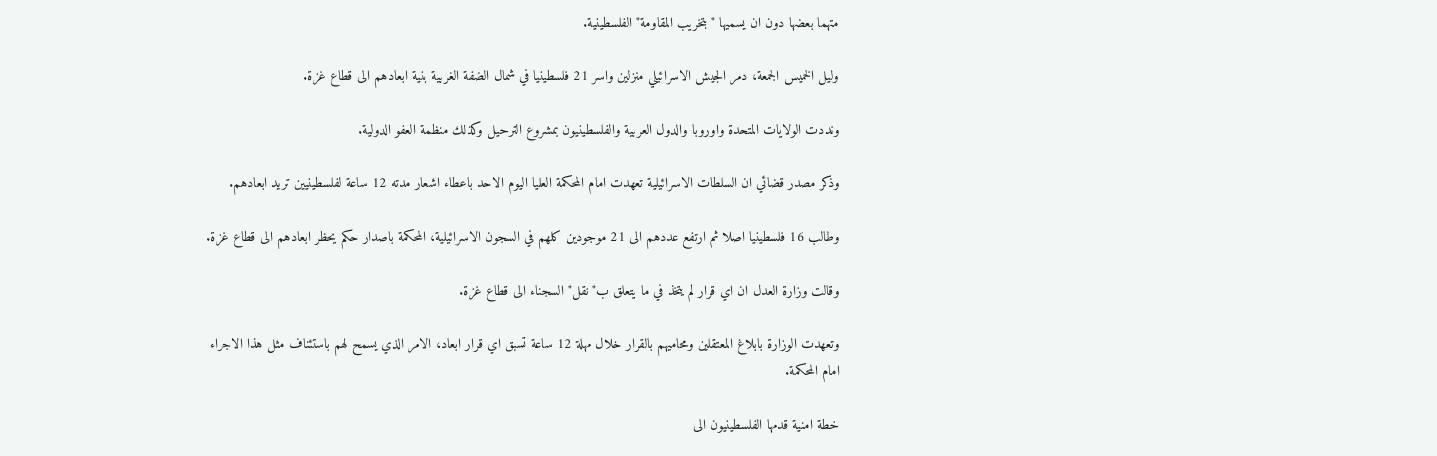متهما بعضها دون ان يسميها "بتخريب المقاومة" الفلسطينية.

وليل الخميس الجمعة، دمر الجيش الاسرائيلي منزلين واسر 21 فلسطينيا في شمال الضفة الغربية بنية ابعادهم الى قطاع غزة.

ونددت الولايات المتحدة واوروبا والدول العربية والفلسطينيون بمشروع الترحيل وكذلك منظمة العفو الدولية.

وذكر مصدر قضائي ان السلطات الاسرائيلية تعهدت امام المحكمة العليا اليوم الاحد باعطاء اشعار مدته 12 ساعة لفلسطينيين تريد ابعادهم.

وطالب 16 فلسطينيا اصلا ثم ارتفع عددهم الى 21 موجودين كلهم في السجون الاسرائيلية، المحكمة باصدار حكم يحظر ابعادهم الى قطاع غزة.

وقالت وزارة العدل ان اي قرار لم يتخذ في ما يتعلق ب"نقل" السجناء الى قطاع غزة.

وتعهدت الوزارة بابلاغ المعتقلين ومحاميهم بالقرار خلال مهلة 12 ساعة تسبق اي قرار ابعاد، الامر الذي يسمح لهم باستئناف مثل هذا الاجراء امام المحكمة.

خطة امنية قدمها الفلسطينيون الى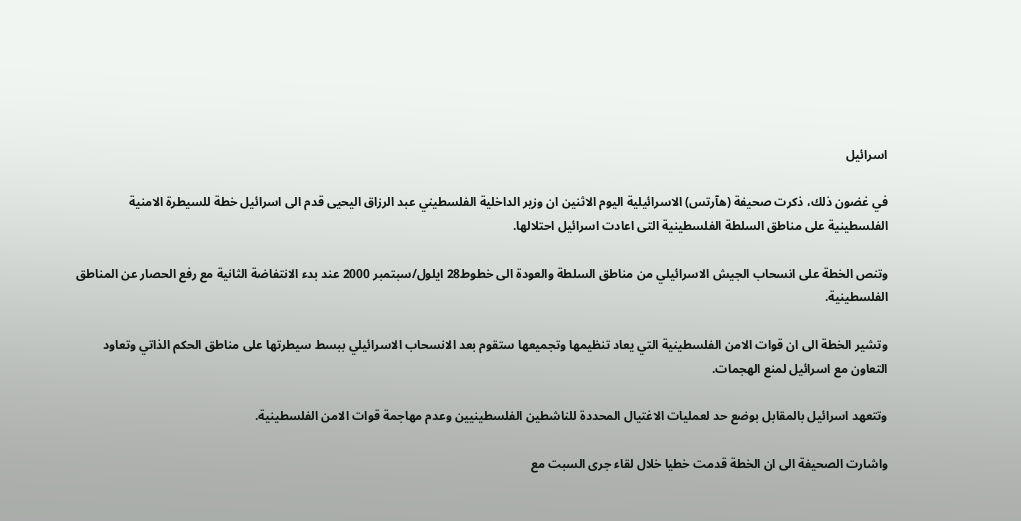اسرائيل

في غضون ذلك، ذكرت صحيفة (هآرتس) الاسرائيلية اليوم الاثنين ان وزير الداخلية الفلسطيني عبد الرزاق اليحيى قدم الى اسرائيل خطة للسيطرة الامنية الفلسطينية على مناطق السلطة الفلسطينية التى اعادت اسرائيل احتلالها.

وتنص الخطة على انسحاب الجيش الاسرائيلي من مناطق السلطة والعودة الى خطوط28 ايلول/سبتمبر 2000 عند بدء الانتفاضة الثانية مع رفع الحصار عن المناطق الفلسطينية.

وتشير الخطة الى ان قوات الامن الفلسطينية التي يعاد تنظيمها وتجميعها ستقوم بعد الانسحاب الاسرائيلي ببسط سيطرتها على مناطق الحكم الذاتي وتعاود التعاون مع اسرائيل لمنع الهجمات.

وتتعهد اسرائيل بالمقابل بوضع حد لعمليات الاغتيال المحددة للناشطين الفلسطينيين وعدم مهاجمة قوات الامن الفلسطينية.

واشارت الصحيفة الى ان الخطة قدمت خطيا خلال لقاء جرى السبت مع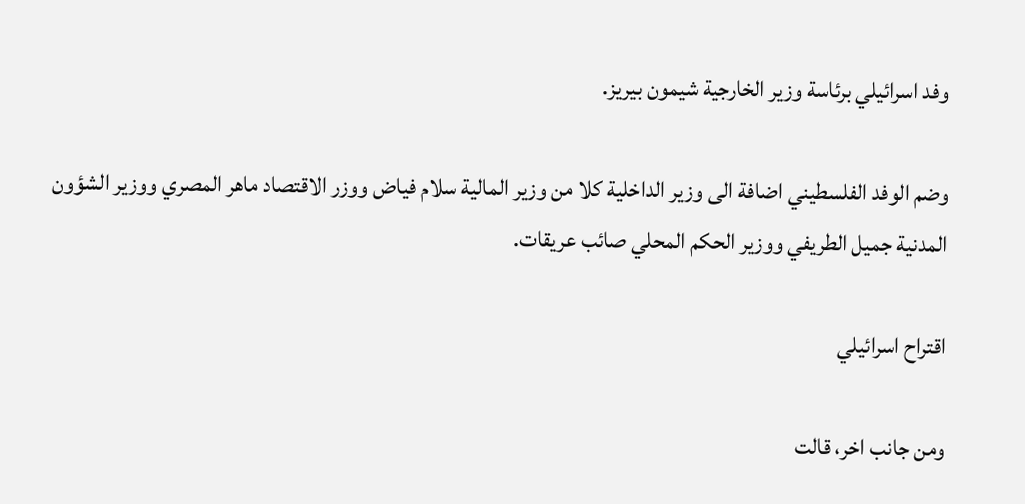وفد اسرائيلي برئاسة وزير الخارجية شيمون بيريز.

وضم الوفد الفلسطيني اضافة الى وزير الداخلية كلا من وزير المالية سلام فياض ووزر الاقتصاد ماهر المصري ووزير الشؤون المدنية جميل الطريفي ووزير الحكم المحلي صائب عريقات.

اقتراح اسرائيلي

ومن جانب اخر، قالت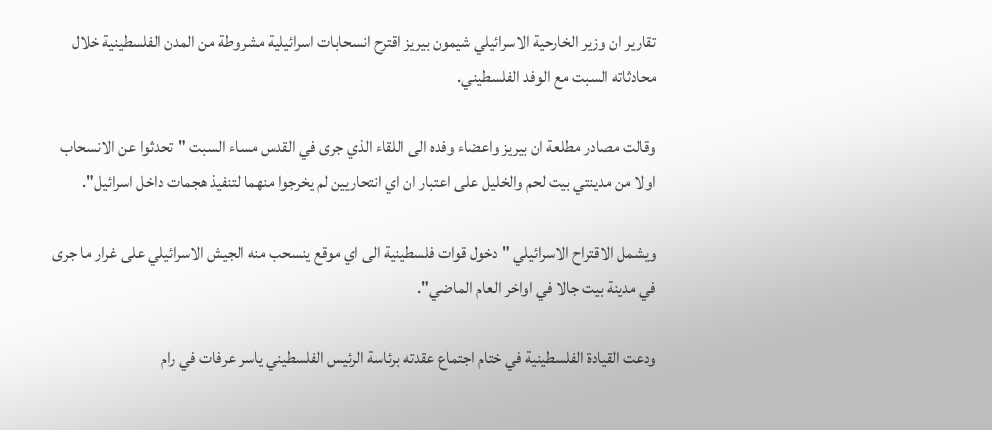تقارير ان وزير الخارحية الاسرائيلي شيمون بيريز اقترح انسحابات اسرائيلية مشروطة من المدن الفلسطينية خلال محادثاته السبت مع الوفد الفلسطيني.

وقالت مصادر مطلعة ان بيريز واعضاء وفده الى اللقاء الذي جرى في القدس مساء السبت "تحدثوا عن الانسحاب اولا من مدينتي بيت لحم والخليل على اعتبار ان اي انتحاريين لم يخرجوا منهما لتنفيذ هجمات داخل اسرائيل".

ويشمل الاقتراح الاسرائيلي "دخول قوات فلسطينية الى اي موقع ينسحب منه الجيش الاسرائيلي على غرار ما جرى في مدينة بيت جالا في اواخر العام الماضي".

ودعت القيادة الفلسطينية في ختام اجتماع عقدته برئاسة الرئيس الفلسطيني ياسر عرفات في رام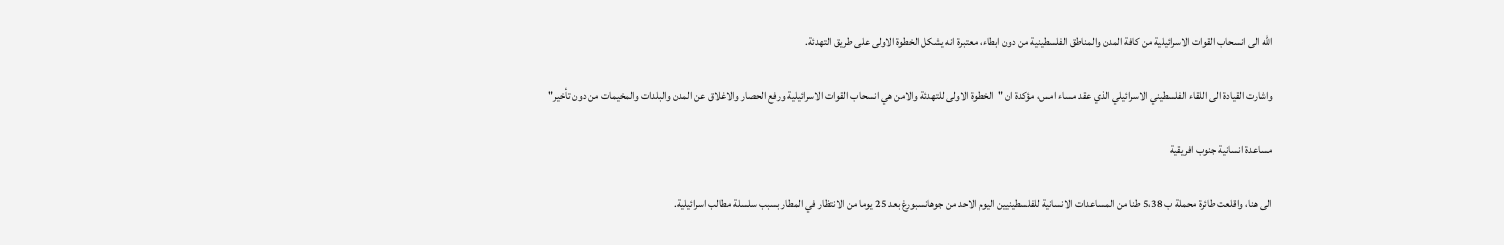الله الى انسحاب القوات الاسرائيلية من كافة المدن والمناطق الفلسطينية من دون ابطاء، معتبرة انه يشكل الخطوة الاولى على طريق التهدئة.

واشارت القيادة الى اللقاء الفلسطيني الاسرائيلي الذي عقد مساء امس، مؤكدة ان "الخطوة الاولى للتهدئة والامن هي انسحاب القوات الاسرائيلية ورفع الحصار والاغلاق عن المدن والبلدات والمخيمات من دون تأخير"

مساعدة انسانية جنوب افريقية

الى هنا، واقلعت طائرة محملة ب 5،38 طنا من المساعدات الانسانية للفلسطينيين اليوم الاحد من جوهانسبورغ بعد 25 يوما من الانتظار في المطار بسبب سلسلة مطالب اسرائيلية.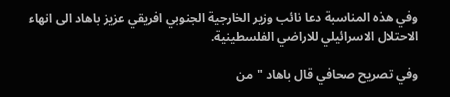وفي هذه المناسبة دعا نائب وزير الخارجية الجنوبي افريقي عزيز باهاد الى انهاء الاحتلال الاسرائيلي للاراضي الفلسطينية.

وفي تصريح صحافي قال باهاد "من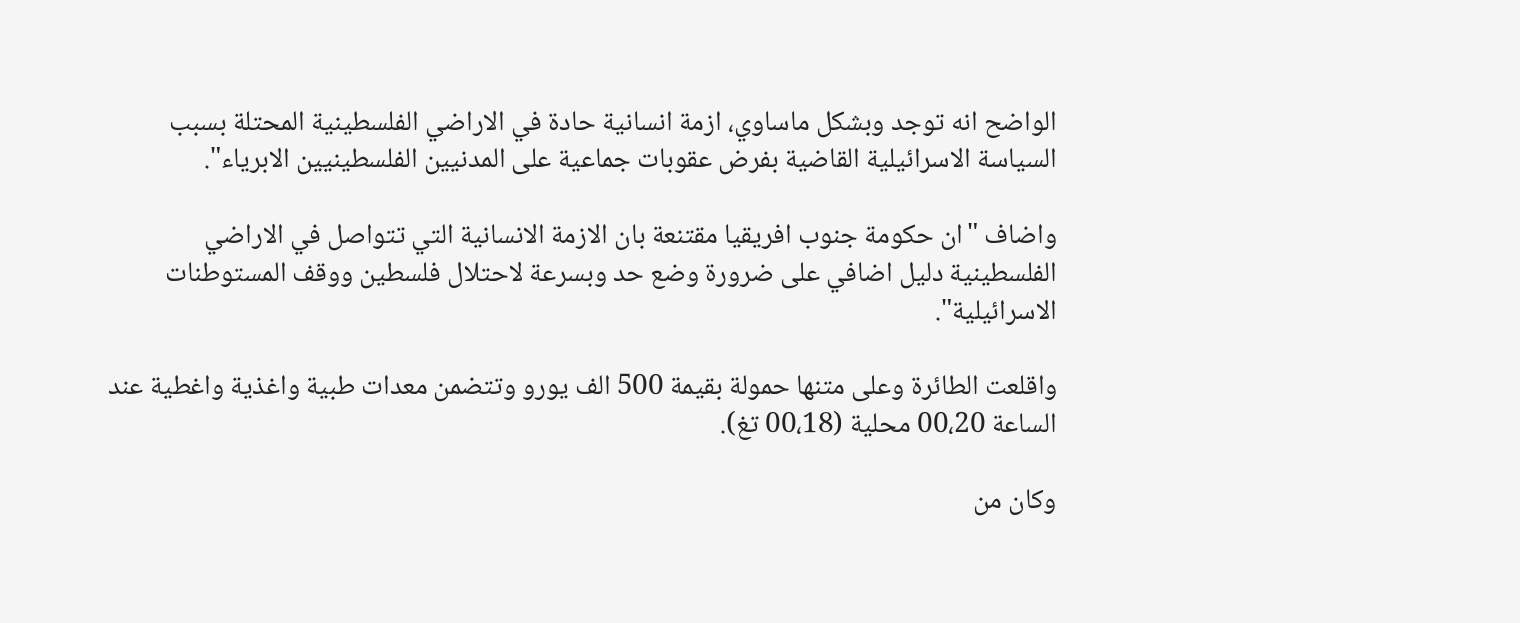الواضح انه توجد وبشكل ماساوي، ازمة انسانية حادة في الاراضي الفلسطينية المحتلة بسبب السياسة الاسرائيلية القاضية بفرض عقوبات جماعية على المدنيين الفلسطينيين الابرياء".

واضاف "ان حكومة جنوب افريقيا مقتنعة بان الازمة الانسانية التي تتواصل في الاراضي الفلسطينية دليل اضافي على ضرورة وضع حد وبسرعة لاحتلال فلسطين ووقف المستوطنات الاسرائيلية".

واقلعت الطائرة وعلى متنها حمولة بقيمة 500 الف يورو وتتضمن معدات طبية واغذية واغطية عند الساعة 00،20 محلية (00،18 تغ).

وكان من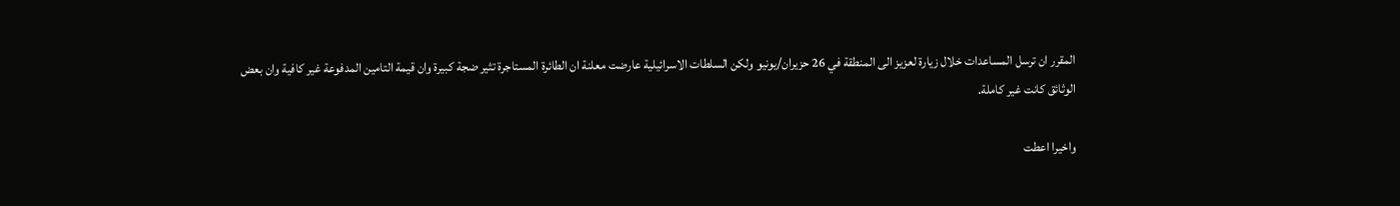المقرر ان ترسل المساعدات خلال زيارة لعزيز الى المنطقة في 26 حزيران/يونيو ولكن السلطات الاسرائيلية عارضت معلنة ان الطائرة المستاجرة تثير ضجة كبيرة وان قيمة التامين المدفوعة غير كافية وان بعض الوثائق كانت غير كاملة.

واخيرا اعطت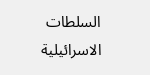السلطات الاسرائيلية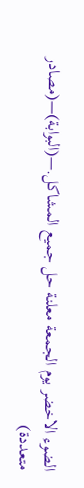الضوء الاخضر يوم الجمعة معلنة حل جميع المشاكل.—(البوابة)—(مصادر متعددة)